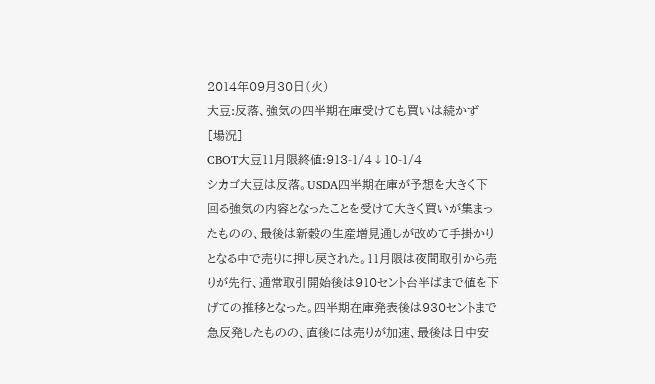2014年09月30日(火)
大豆:反落、強気の四半期在庫受けても買いは続かず
[場況]
CBOT大豆11月限終値:913-1/4↓10-1/4
シカゴ大豆は反落。USDA四半期在庫が予想を大きく下回る強気の内容となったことを受けて大きく買いが集まったものの、最後は新穀の生産増見通しが改めて手掛かりとなる中で売りに押し戻された。11月限は夜間取引から売りが先行、通常取引開始後は910セント台半ばまで値を下げての推移となった。四半期在庫発表後は930セントまで急反発したものの、直後には売りが加速、最後は日中安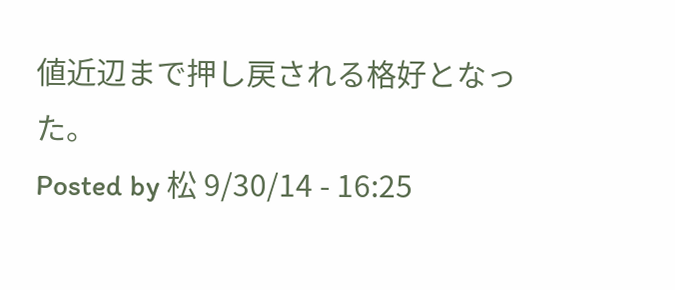値近辺まで押し戻される格好となった。
Posted by 松 9/30/14 - 16:25